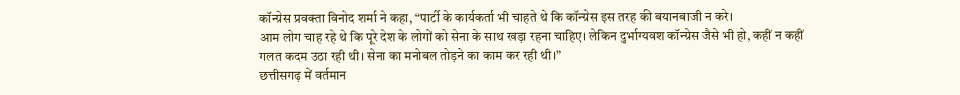कॉन्ग्रेस प्रवक्ता विनोद शर्मा ने कहा, “पार्टी के कार्यकर्ता भी चाहते थे कि कॉन्ग्रेस इस तरह की बयानबाजी न करे।
आम लोग चाह रहे थे कि पूरे देश के लोगों को सेना के साथ खड़ा रहना चाहिए। लेकिन दुर्भाग्यवश कॉन्ग्रेस जैसे भी हो, कहीं न कहीं गलत कदम उठा रही थी। सेना का मनोबल तोड़ने का काम कर रही थी।”
छत्तीसगढ़ में वर्तमान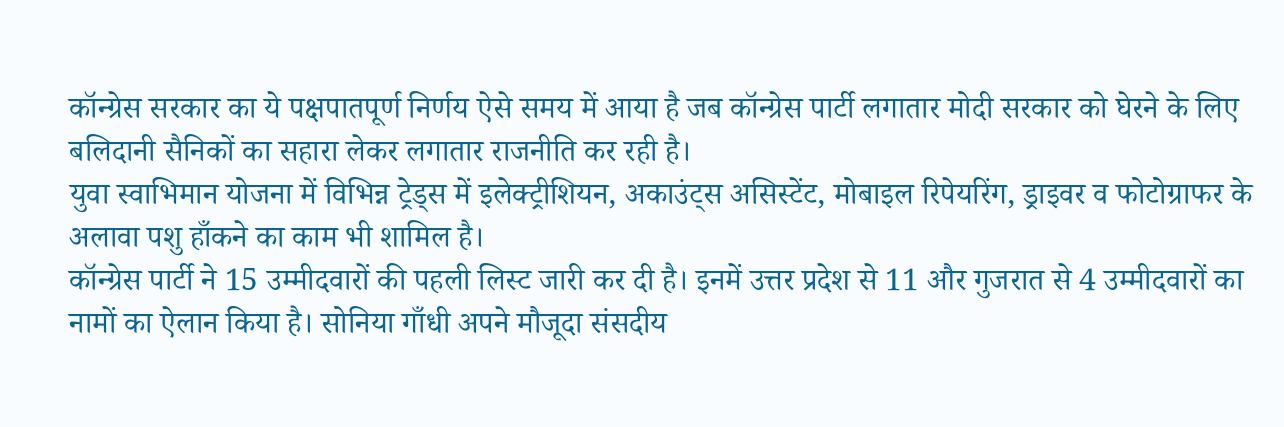कॉन्ग्रेस सरकार का ये पक्षपातपूर्ण निर्णय ऐसे समय में आया है जब कॉन्ग्रेस पार्टी लगातार मोदी सरकार को घेरने के लिए बलिदानी सैनिकों का सहारा लेकर लगातार राजनीति कर रही है।
युवा स्वाभिमान योजना में विभिन्न ट्रेड्स में इलेक्ट्रीशियन, अकाउंट्स असिस्टेंट, मोबाइल रिपेयरिंग, ड्राइवर व फोटोग्राफर के अलावा पशु हाँकने का काम भी शामिल है।
कॉन्ग्रेस पार्टी ने 15 उम्मीदवारों की पहली लिस्ट जारी कर दी है। इनमें उत्तर प्रदेश से 11 और गुजरात से 4 उम्मीदवारों का नामों का ऐलान किया है। सोनिया गाँधी अपने मौजूदा संसदीय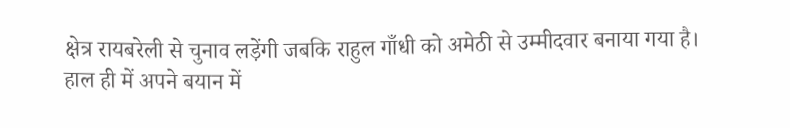क्षेत्र रायबरेली से चुनाव लड़ेंगी जबकि राहुल गाँधी को अमेठी से उम्मीदवार बनाया गया है।
हाल ही में अपने बयान में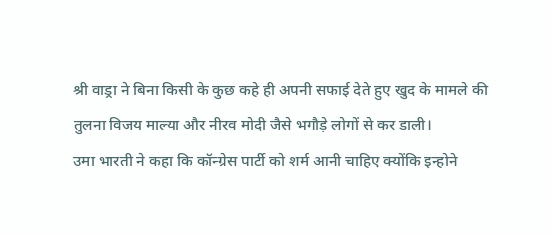श्री वाड्रा ने बिना किसी के कुछ कहे ही अपनी सफाई देते हुए खुद के मामले की तुलना विजय माल्या और नीरव मोदी जैसे भगौड़े लोगों से कर डाली।
उमा भारती ने कहा कि कॉन्ग्रेस पार्टी को शर्म आनी चाहिए क्योंकि इन्होने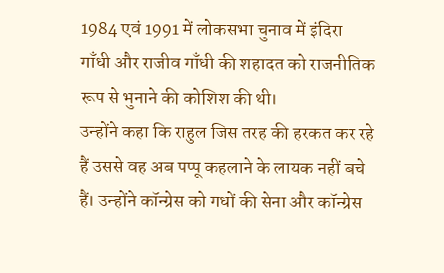1984 एवं 1991 में लोकसभा चुनाव में इंदिरा गाँधी और राजीव गाँधी की शहादत को राजनीतिक रूप से भुनाने की कोशिश की थी।
उन्होंने कहा कि राहुल जिस तरह की हरकत कर रहे हैं उससे वह अब पप्पू कहलाने के लायक नहीं बचे हैं। उन्होंने कॉन्ग्रेस को गधों की सेना और कॉन्ग्रेस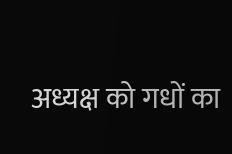अध्यक्ष को गधों का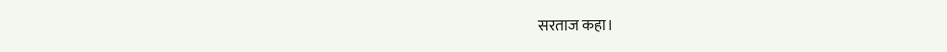सरताज कहा।